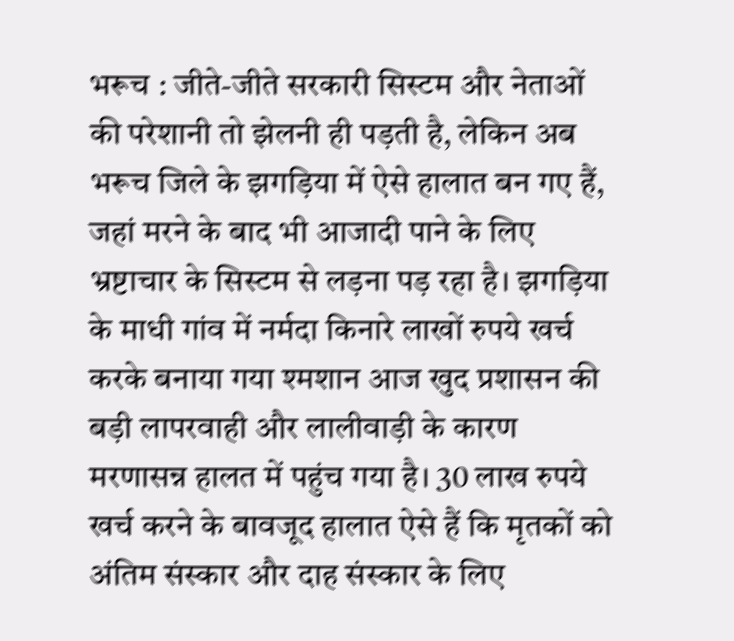भरूच : जीते-जीते सरकारी सिस्टम और नेताओं की परेशानी तो झेलनी ही पड़ती है, लेकिन अब भरूच जिले के झगड़िया में ऐसे हालात बन गए हैं, जहां मरने के बाद भी आजादी पाने के लिए भ्रष्टाचार के सिस्टम से लड़ना पड़ रहा है। झगड़िया के माधी गांव में नर्मदा किनारे लाखों रुपये खर्च करके बनाया गया श्मशान आज खुद प्रशासन की बड़ी लापरवाही और लालीवाड़ी के कारण मरणासन्न हालत में पहुंच गया है। 30 लाख रुपये खर्च करने के बावजूद हालात ऐसे हैं कि मृतकों को अंतिम संस्कार और दाह संस्कार के लिए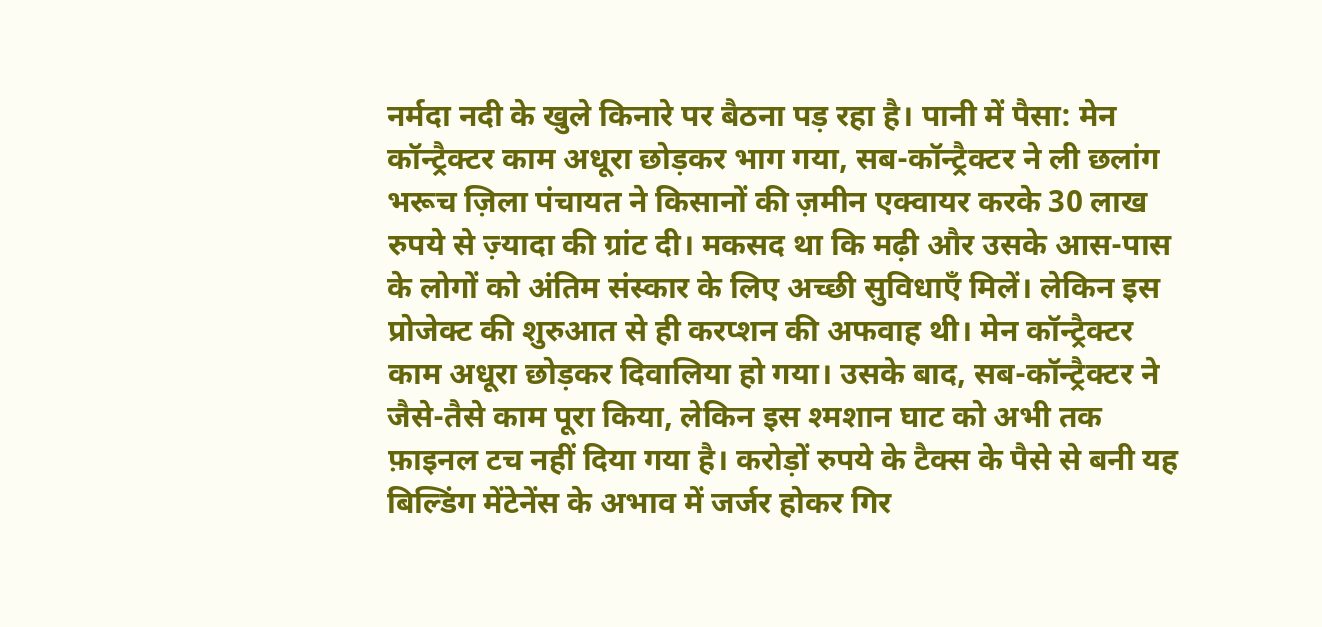नर्मदा नदी के खुले किनारे पर बैठना पड़ रहा है। पानी में पैसा: मेन कॉन्ट्रैक्टर काम अधूरा छोड़कर भाग गया, सब-कॉन्ट्रैक्टर ने ली छलांग
भरूच ज़िला पंचायत ने किसानों की ज़मीन एक्वायर करके 30 लाख रुपये से ज़्यादा की ग्रांट दी। मकसद था कि मढ़ी और उसके आस-पास के लोगों को अंतिम संस्कार के लिए अच्छी सुविधाएँ मिलें। लेकिन इस प्रोजेक्ट की शुरुआत से ही करप्शन की अफवाह थी। मेन कॉन्ट्रैक्टर काम अधूरा छोड़कर दिवालिया हो गया। उसके बाद, सब-कॉन्ट्रैक्टर ने जैसे-तैसे काम पूरा किया, लेकिन इस श्मशान घाट को अभी तक फ़ाइनल टच नहीं दिया गया है। करोड़ों रुपये के टैक्स के पैसे से बनी यह बिल्डिंग मेंटेनेंस के अभाव में जर्जर होकर गिर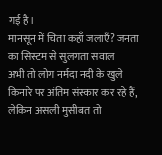गई है।
मानसून में चिता कहाँ जलाएँ? जनता का सिस्टम से सुलगता सवाल
अभी तो लोग नर्मदा नदी के खुले किनारे पर अंतिम संस्कार कर रहे हैं, लेकिन असली मुसीबत तो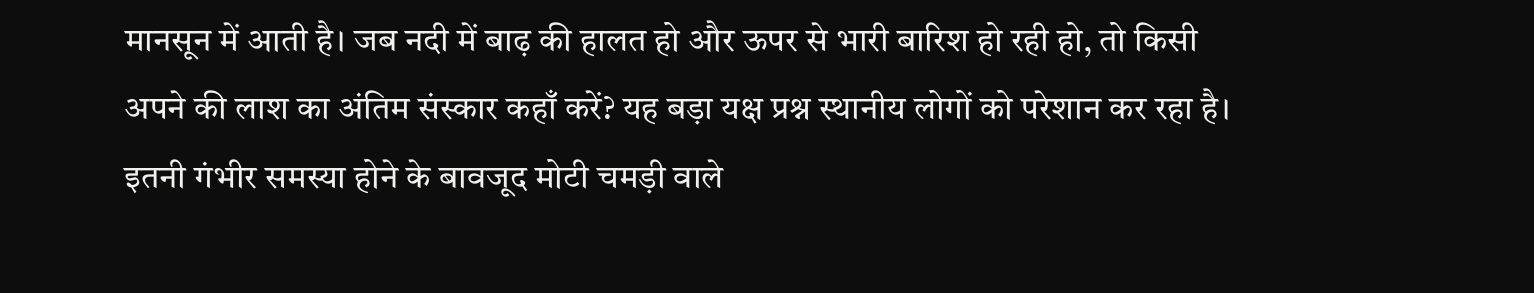मानसून में आती है। जब नदी में बाढ़ की हालत हो और ऊपर से भारी बारिश हो रही हो, तो किसी अपने की लाश का अंतिम संस्कार कहाँ करें? यह बड़ा यक्ष प्रश्न स्थानीय लोगों को परेशान कर रहा है। इतनी गंभीर समस्या होने के बावजूद मोटी चमड़ी वाले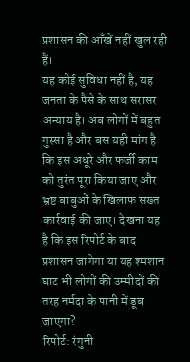प्रशासन की आँखें नहीं खुल रही हैं।
यह कोई सुविधा नहीं है, यह जनता के पैसे के साथ सरासर अन्याय है। अब लोगों में बहुत गुस्सा है और बस यही मांग है कि इस अधूरे और फर्जी काम को तुरंत पूरा किया जाए और भ्रष्ट बाबुओं के खिलाफ सख्त कार्रवाई की जाए। देखना यह है कि इस रिपोर्ट के बाद प्रशासन जागेगा या यह श्मशान घाट भी लोगों की उम्मीदों की तरह नर्मदा के पानी में डूब जाएगा?
रिपोर्ट: रंगुनी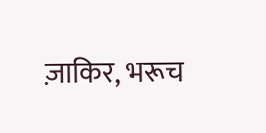ज़ाकिर, भरूच